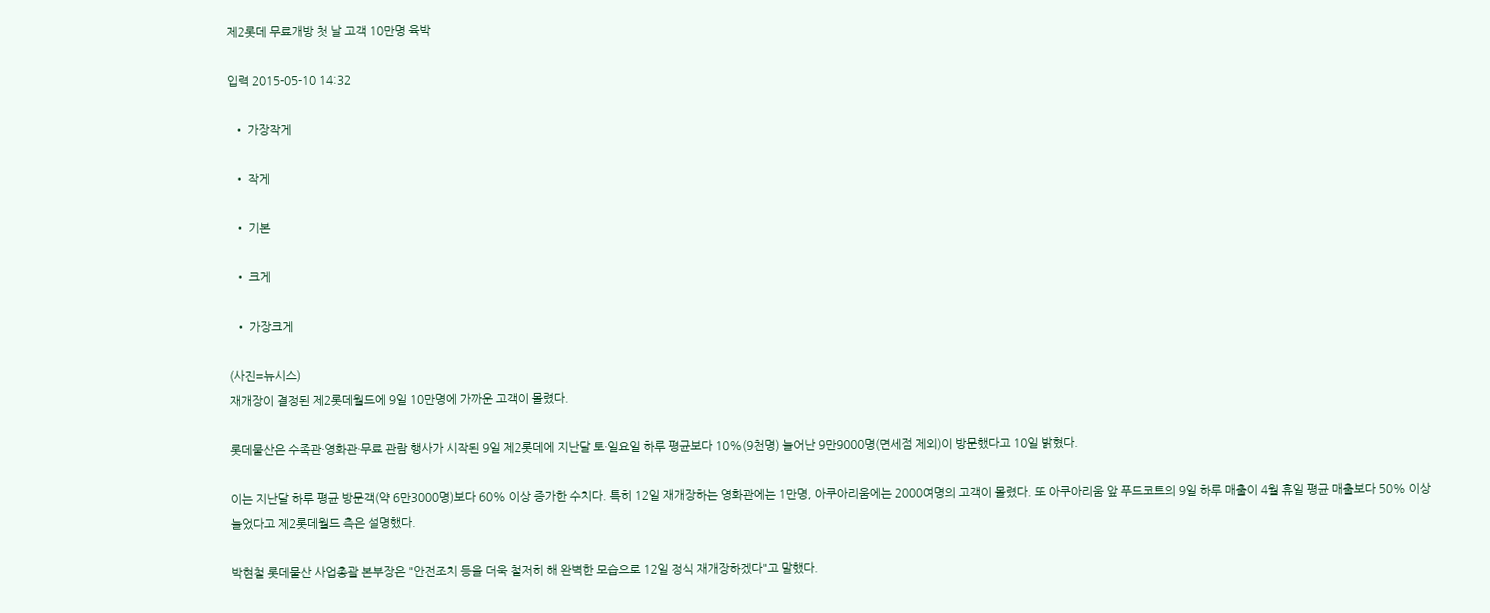제2롯데 무료개방 첫 날 고객 10만명 육박

입력 2015-05-10 14:32

  • 가장작게

  • 작게

  • 기본

  • 크게

  • 가장크게

(사진=뉴시스)
재개장이 결정된 제2롯데월드에 9일 10만명에 가까운 고객이 몰렸다.

롯데물산은 수족관·영화관·무료 관람 행사가 시작된 9일 제2롯데에 지난달 토·일요일 하루 평균보다 10%(9천명) 늘어난 9만9000명(면세점 제외)이 방문했다고 10일 밝혔다.

이는 지난달 하루 평균 방문객(약 6만3000명)보다 60% 이상 증가한 수치다. 특히 12일 재개장하는 영화관에는 1만명, 아쿠아리움에는 2000여명의 고객이 몰렸다. 또 아쿠아리움 앞 푸드코트의 9일 하루 매출이 4월 휴일 평균 매출보다 50% 이상 늘었다고 제2롯데월드 측은 설명했다.

박현철 롯데물산 사업총괄 본부장은 "안전조치 등을 더욱 철저히 해 완벽한 모습으로 12일 정식 재개장하겠다"고 말했다.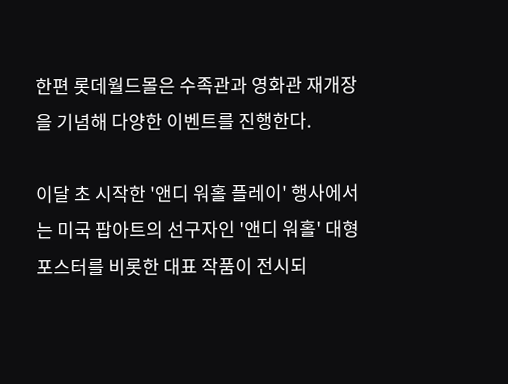한편 롯데월드몰은 수족관과 영화관 재개장을 기념해 다양한 이벤트를 진행한다.

이달 초 시작한 '앤디 워홀 플레이' 행사에서는 미국 팝아트의 선구자인 '앤디 워홀' 대형 포스터를 비롯한 대표 작품이 전시되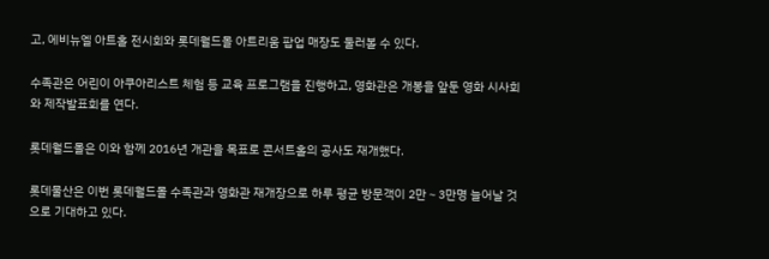고, 에비뉴엘 아트홀 전시회와 롯데월드몰 아트리움 팝업 매장도 둘러볼 수 있다.

수족관은 어린이 아쿠아리스트 체험 등 교육 프로그램을 진행하고, 영화관은 개봉을 앞둔 영화 시사회와 제작발표회를 연다.

롯데월드몰은 이와 함께 2016년 개관을 목표로 콘서트홀의 공사도 재개했다.

롯데물산은 이번 롯데월드몰 수족관과 영화관 재개장으로 하루 평균 방문객이 2만∼3만명 늘어날 것으로 기대하고 있다.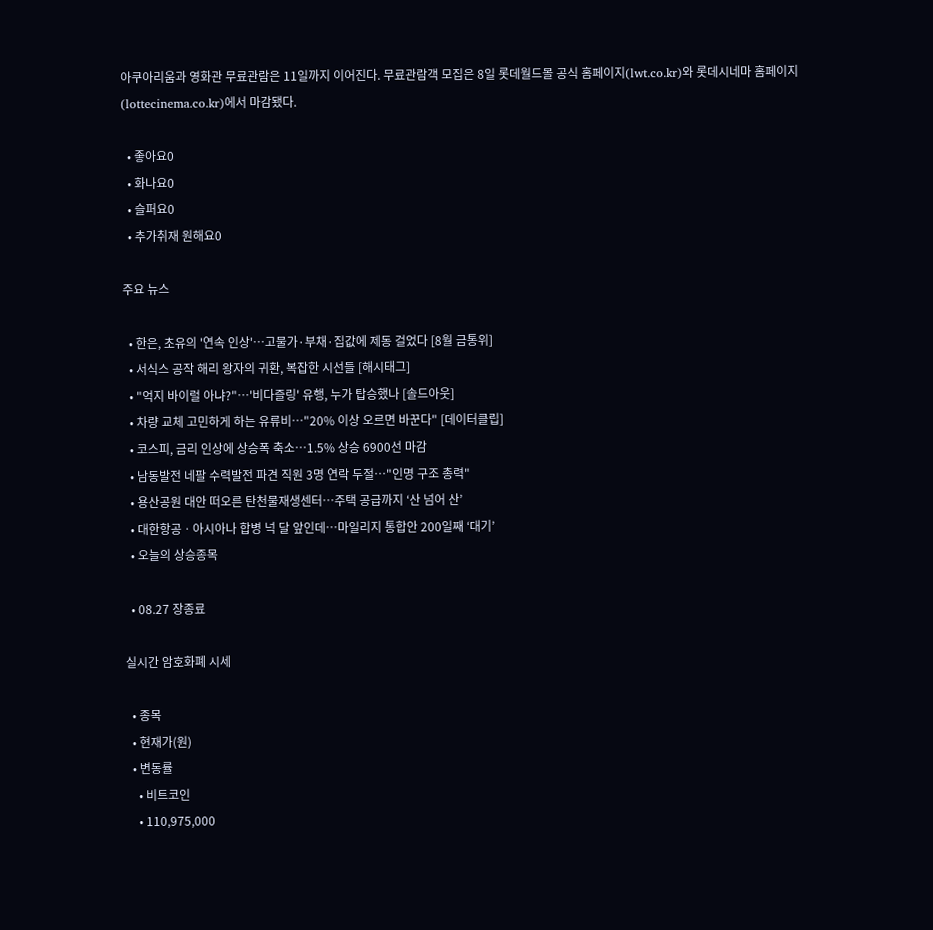아쿠아리움과 영화관 무료관람은 11일까지 이어진다. 무료관람객 모집은 8일 롯데월드몰 공식 홈페이지(lwt.co.kr)와 롯데시네마 홈페이지(lottecinema.co.kr)에서 마감됐다.

  • 좋아요0
  • 화나요0
  • 슬퍼요0
  • 추가취재 원해요0

주요 뉴스

  • 한은, 초유의 '연속 인상'⋯고물가·부채·집값에 제동 걸었다 [8월 금통위]
  • 서식스 공작 해리 왕자의 귀환, 복잡한 시선들 [해시태그]
  • "억지 바이럴 아냐?"⋯'비다즐링' 유행, 누가 탑승했나 [솔드아웃]
  • 차량 교체 고민하게 하는 유류비…"20% 이상 오르면 바꾼다" [데이터클립]
  • 코스피, 금리 인상에 상승폭 축소…1.5% 상승 6900선 마감
  • 남동발전 네팔 수력발전 파견 직원 3명 연락 두절⋯"인명 구조 총력"
  • 용산공원 대안 떠오른 탄천물재생센터⋯주택 공급까지 ‘산 넘어 산’
  • 대한항공ㆍ아시아나 합병 넉 달 앞인데⋯마일리지 통합안 200일째 ‘대기’
  • 오늘의 상승종목

  • 08.27 장종료

실시간 암호화폐 시세

  • 종목
  • 현재가(원)
  • 변동률
    • 비트코인
    • 110,975,000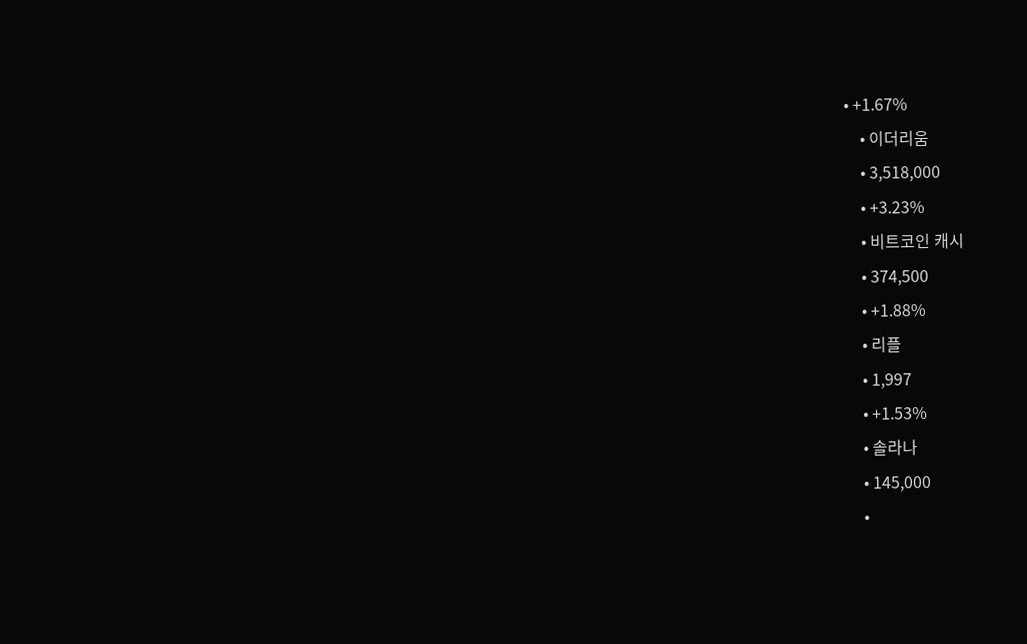• +1.67%
    • 이더리움
    • 3,518,000
    • +3.23%
    • 비트코인 캐시
    • 374,500
    • +1.88%
    • 리플
    • 1,997
    • +1.53%
    • 솔라나
    • 145,000
    •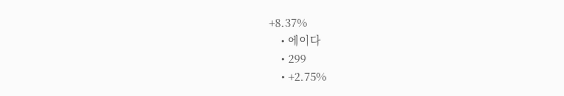+8.37%
    • 에이다
    • 299
    • +2.75%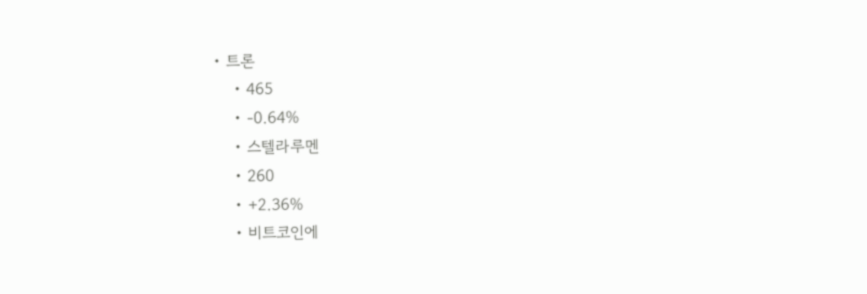• 트론
    • 465
    • -0.64%
    • 스텔라루멘
    • 260
    • +2.36%
    • 비트코인에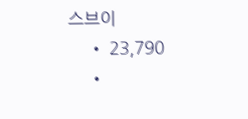스브이
    • 23,790
    •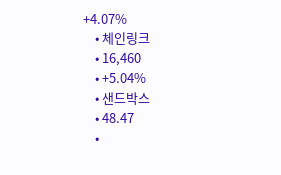+4.07%
    • 체인링크
    • 16,460
    • +5.04%
    • 샌드박스
    • 48.47
    •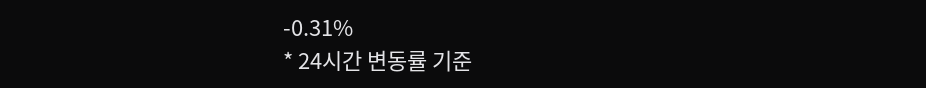-0.31%
* 24시간 변동률 기준